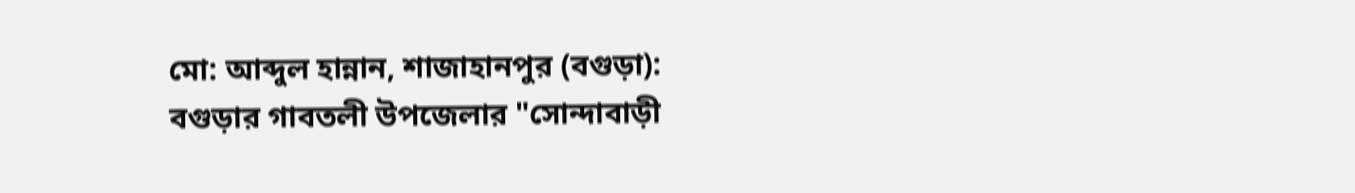মো: আব্দুল হান্নান, শাজাহানপুর (বগুড়া): বগুড়ার গাবতলী উপজেলার "সোন্দাবাড়ী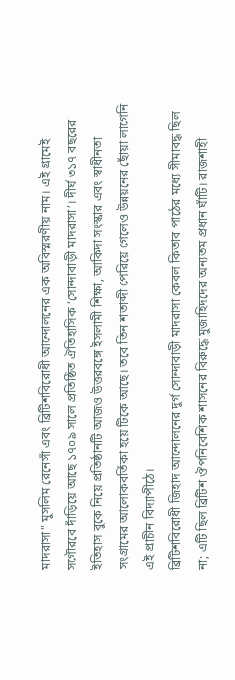মাদরাসা" মুসলিম রেনেসাঁ এবং ব্রিটিশবিরোধী আন্দোলনের এক অবিস্মরণীয় নাম। এই গ্রামেই সগৌরবে দাঁড়িয়ে আছে ১৭০৯ সালে প্রতিষ্ঠিত ঐতিহাসিক ‘সোন্দাবাড়ী মাদরাসা’। দীর্ঘ ৩১৭ বছরের ইতিহাস বুকে নিয়ে প্রতিষ্ঠানটি আজও উত্তরবঙ্গে ইসলামী শিক্ষা, আকিদা সংস্কার এবং স্বাধীনতা সংগ্রামের আলোকবর্তিকা হয়ে টিকে আছে। তবে তিন শতাব্দী পেরিয়ে গেলেও উন্নয়নের ছোঁয়া লাগেনি এই প্রাচীন বিদ্যাপীঠে।
ব্রিটিশবিরোধী জিহাদ আন্দোলনের দুর্গ সোন্দাবাড়ী মাদরাসা কেবল কিতাব পাঠের মধ্যে সীমাবদ্ধ ছিল না; এটি ছিল ব্রিটিশ ঔপনিবেশিক শাসনের বিরুদ্ধে মুজাহিদদের অন্যতম প্রধান ঘাঁটি। রাজশাহী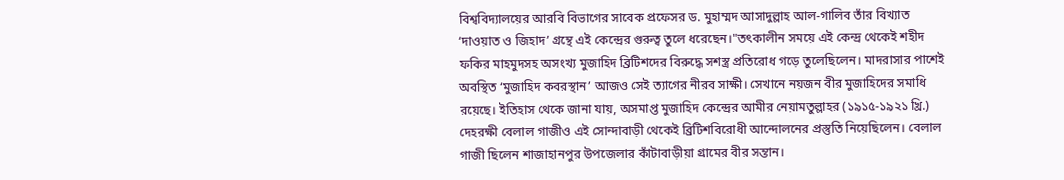বিশ্ববিদ্যালয়ের আরবি বিভাগের সাবেক প্রফেসর ড. মুহাম্মদ আসাদুল্লাহ আল-গালিব তাঁর বিখ্যাত ‘দাওয়াত ও জিহাদ’ গ্রন্থে এই কেন্দ্রের গুরুত্ব তুলে ধরেছেন।"তৎকালীন সময়ে এই কেন্দ্র থেকেই শহীদ ফকির মাহমুদসহ অসংখ্য মুজাহিদ ব্রিটিশদের বিরুদ্ধে সশস্ত্র প্রতিরোধ গড়ে তুলেছিলেন। মাদরাসার পাশেই অবস্থিত ‘মুজাহিদ কবরস্থান’ আজও সেই ত্যাগের নীরব সাক্ষী। সেখানে নয়জন বীর মুজাহিদের সমাধি রয়েছে। ইতিহাস থেকে জানা যায়, অসমাপ্ত মুজাহিদ কেন্দ্রের আমীর নেয়ামতুল্লাহর (১৯১৫-১৯২১ খ্রি.) দেহরক্ষী বেলাল গাজীও এই সোন্দাবাড়ী থেকেই ব্রিটিশবিরোধী আন্দোলনের প্রস্তুতি নিয়েছিলেন। বেলাল গাজী ছিলেন শাজাহানপুর উপজেলার কাঁটাবাড়ীয়া গ্রামের বীর সন্তান।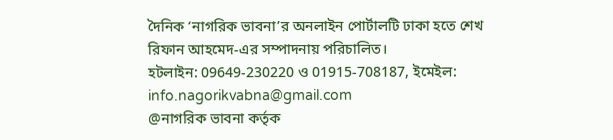দৈনিক ‘নাগরিক ভাবনা’র অনলাইন পোর্টালটি ঢাকা হতে শেখ রিফান আহমেদ-এর সম্পাদনায় পরিচালিত।
হটলাইন: 09649-230220 ও 01915-708187, ইমেইল: info.nagorikvabna@gmail.com
@নাগরিক ভাবনা কর্তৃক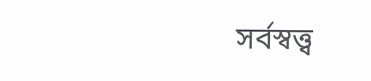সর্বস্বত্ত্ব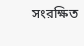সংরক্ষিত